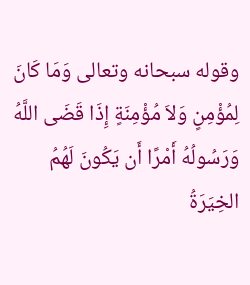وقوله سبحانه وتعالى وَمَا كَانَ لِمُؤْمِنٍ وَلاَ مُؤْمِنَةٍ إِذَا قَضَى اللَّهُ وَرَسُولُهُ أَمْرًا أَن يَكُونَ لَهُمُ الخِيَرَةُ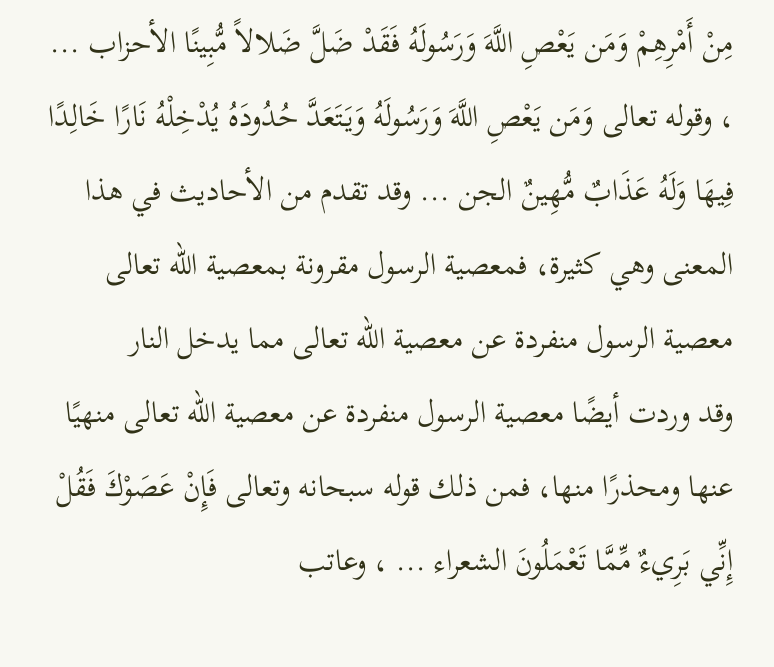مِنْ أَمْرِهِمْ وَمَن يَعْصِ اللَّهَ وَرَسُولَهُ فَقَدْ ضَلَّ ضَلالاً مُّبِينًا الأحزاب ... ، وقوله تعالى وَمَن يَعْصِ اللَّهَ وَرَسُولَهُ وَيَتَعَدَّ حُدُودَهُ يُدْخِلْهُ نَارًا خَالِدًا فِيهَا وَلَهُ عَذَابٌ مُّهِينٌ الجن ... وقد تقدم من الأحاديث في هذا المعنى وهي كثيرة، فمعصية الرسول مقرونة بمعصية الله تعالى
معصية الرسول منفردة عن معصية الله تعالى مما يدخل النار
وقد وردت أيضًا معصية الرسول منفردة عن معصية الله تعالى منهيًا عنها ومحذرًا منها، فمن ذلك قوله سبحانه وتعالى فَإِنْ عَصَوْكَ فَقُلْ إِنِّي بَرِيءٌ مِّمَّا تَعْمَلُونَ الشعراء ... ، وعاتب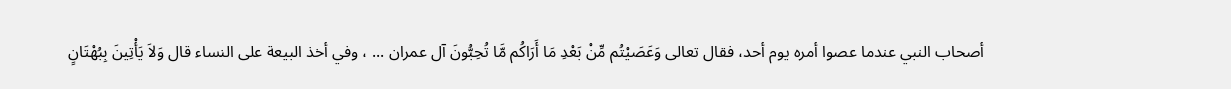أصحاب النبي عندما عصوا أمره يوم أحد، فقال تعالى وَعَصَيْتُم مِّنْ بَعْدِ مَا أَرَاكُم مَّا تُحِبُّونَ آل عمران ... ، وفي أخذ البيعة على النساء قال وَلاَ يَأْتِينَ بِبُهْتَانٍ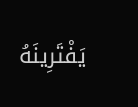يَفْتَرِينَهُ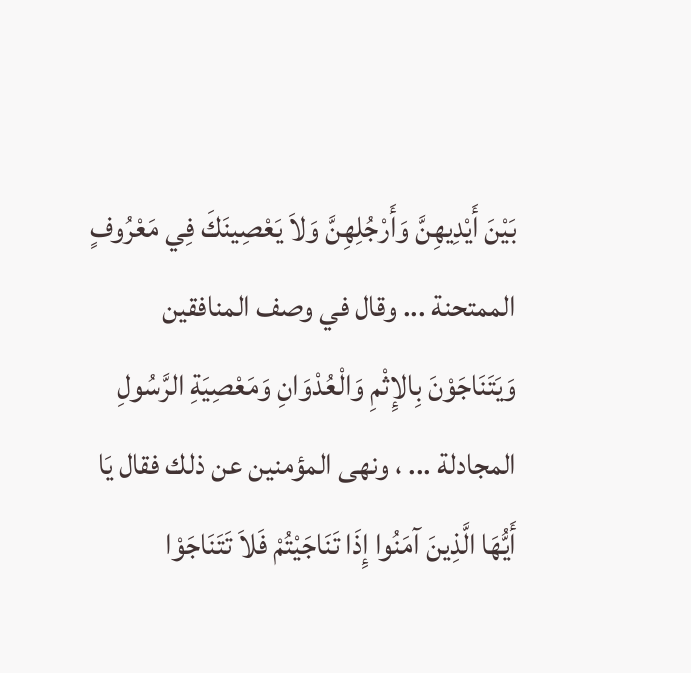بَيْنَ أَيْدِيهِنَّ وَأَرْجُلِهِنَّ وَلاَ يَعْصِينَكَ فِي مَعْرُوفٍ الممتحنة ... وقال في وصف المنافقين وَيَتَنَاجَوْنَ بِالإِثْمِ وَالْعُدْوَانِ وَمَعْصِيَةِ الرَّسُولِ المجادلة ... ، ونهى المؤمنين عن ذلك فقال يَا أَيُّهَا الَّذِينَ آمَنُوا إِذَا تَنَاجَيْتُمْ فَلاَ تَتَنَاجَوْا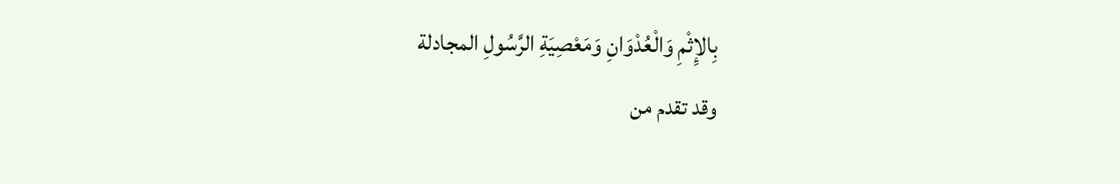بِالإِثْمِ وَالْعُدْوَانِ وَمَعْصِيَةِ الرَّسُولِ المجادلة
وقد تقدم من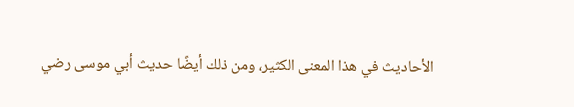الأحاديث في هذا المعنى الكثير، ومن ذلك أيضًا حديث أبي موسى رضي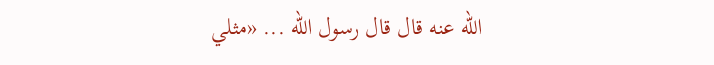الله عنه قال قال رسول الله ... «مثلي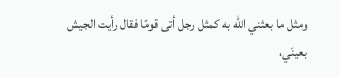ومثل ما بعثني الله به كمثل رجل أتى قومًا فقال رأيت الجيش بعينَي،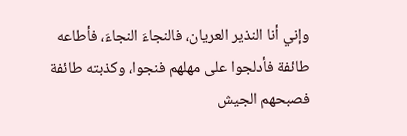وإني أنا النذير العريان، فالنجاءَ النجاءَ، فأطاعه طائفة فأدلجوا على مهلهم فنجوا، وكذبته طائفة فصبحهم الجيش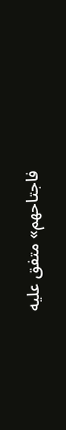فاجتاحهم» متفق عليه